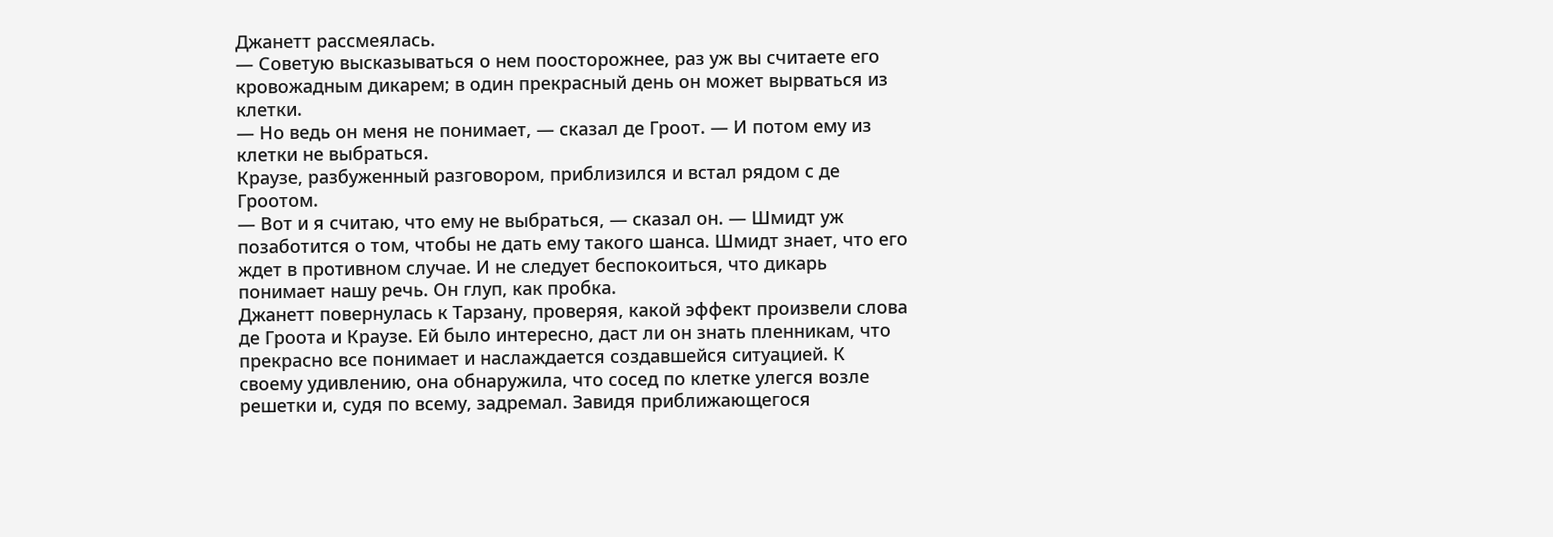Джанетт рассмеялась.
— Советую высказываться о нем поосторожнее, раз уж вы считаете его кровожадным дикарем; в один прекрасный день он может вырваться из клетки.
— Но ведь он меня не понимает, — сказал де Гроот. — И потом ему из клетки не выбраться.
Краузе, разбуженный разговором, приблизился и встал рядом с де Гроотом.
— Вот и я считаю, что ему не выбраться, — сказал он. — Шмидт уж позаботится о том, чтобы не дать ему такого шанса. Шмидт знает, что его ждет в противном случае. И не следует беспокоиться, что дикарь понимает нашу речь. Он глуп, как пробка.
Джанетт повернулась к Тарзану, проверяя, какой эффект произвели слова де Гроота и Краузе. Ей было интересно, даст ли он знать пленникам, что прекрасно все понимает и наслаждается создавшейся ситуацией. К своему удивлению, она обнаружила, что сосед по клетке улегся возле решетки и, судя по всему, задремал. Завидя приближающегося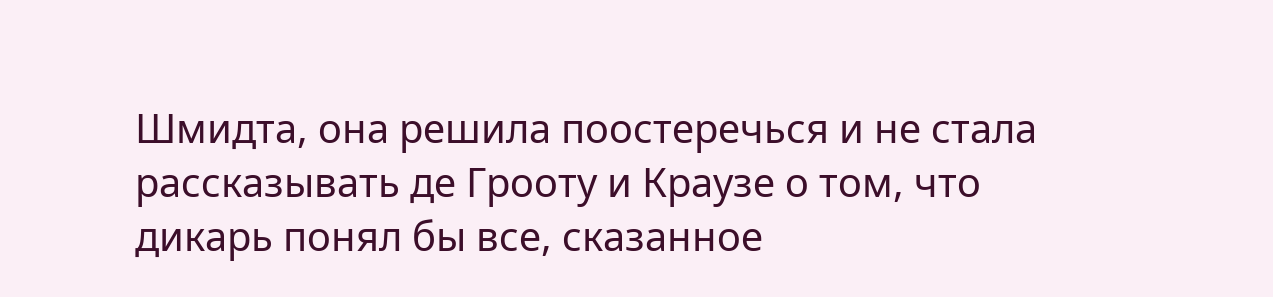Шмидта, она решила поостеречься и не стала рассказывать де Грооту и Краузе о том, что дикарь понял бы все, сказанное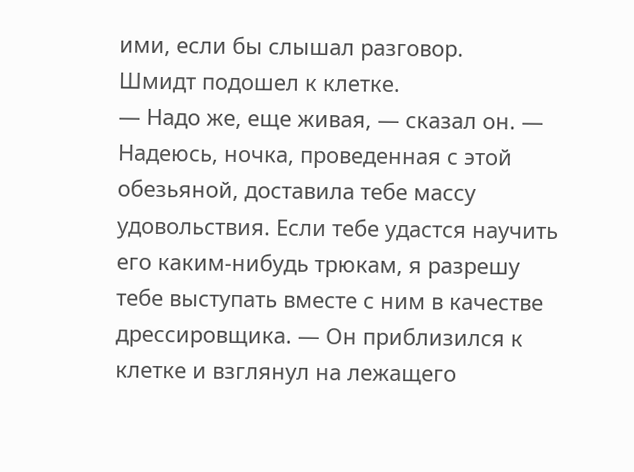ими, если бы слышал разговор.
Шмидт подошел к клетке.
— Надо же, еще живая, — сказал он. — Надеюсь, ночка, проведенная с этой обезьяной, доставила тебе массу удовольствия. Если тебе удастся научить его каким-нибудь трюкам, я разрешу тебе выступать вместе с ним в качестве дрессировщика. — Он приблизился к клетке и взглянул на лежащего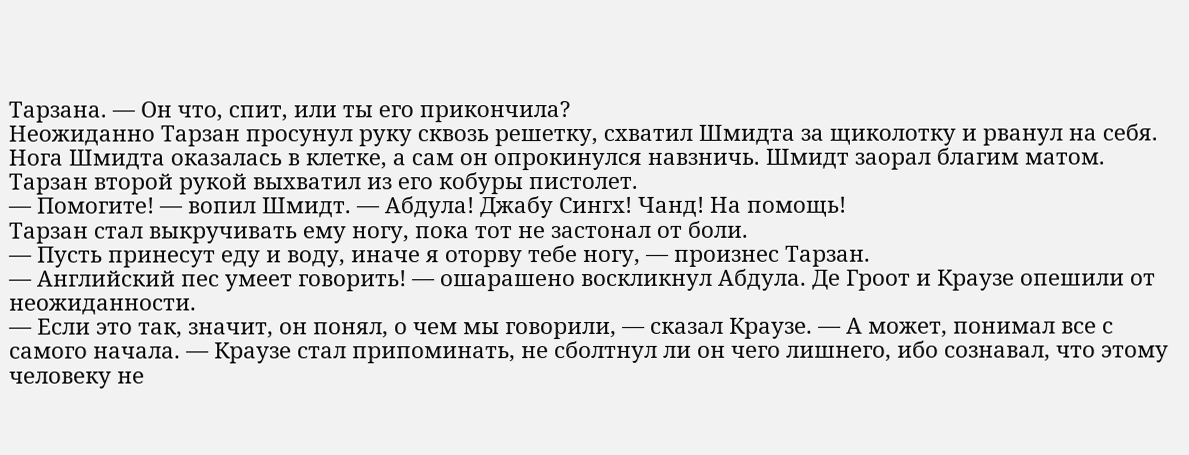Тарзана. — Он что, спит, или ты его прикончила?
Неожиданно Тарзан просунул руку сквозь решетку, схватил Шмидта за щиколотку и рванул на себя. Нога Шмидта оказалась в клетке, а сам он опрокинулся навзничь. Шмидт заорал благим матом. Тарзан второй рукой выхватил из его кобуры пистолет.
— Помогите! — вопил Шмидт. — Абдула! Джабу Сингх! Чанд! На помощь!
Тарзан стал выкручивать ему ногу, пока тот не застонал от боли.
— Пусть принесут еду и воду, иначе я оторву тебе ногу, — произнес Тарзан.
— Английский пес умеет говорить! — ошарашено воскликнул Абдула. Де Гроот и Краузе опешили от неожиданности.
— Если это так, значит, он понял, о чем мы говорили, — сказал Краузе. — А может, понимал все с самого начала. — Краузе стал припоминать, не сболтнул ли он чего лишнего, ибо сознавал, что этому человеку не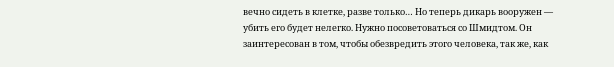вечно сидеть в клетке, разве только… Но теперь дикарь вооружен — убить его будет нелегко. Нужно посоветоваться со Шмидтом. Он заинтересован в том, чтобы обезвредить этого человека, так же, как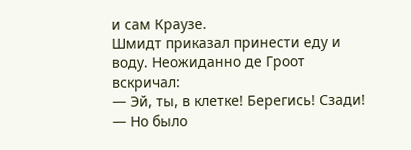и сам Краузе.
Шмидт приказал принести еду и воду. Неожиданно де Гроот вскричал:
— Эй, ты, в клетке! Берегись! Сзади! — Но было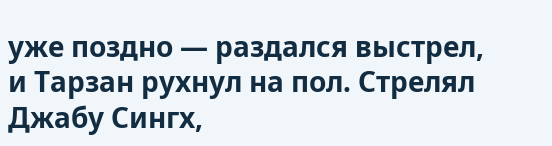уже поздно — раздался выстрел, и Тарзан рухнул на пол. Стрелял Джабу Сингх,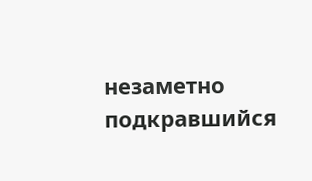незаметно подкравшийся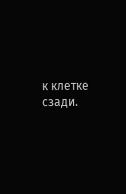к клетке сзади.